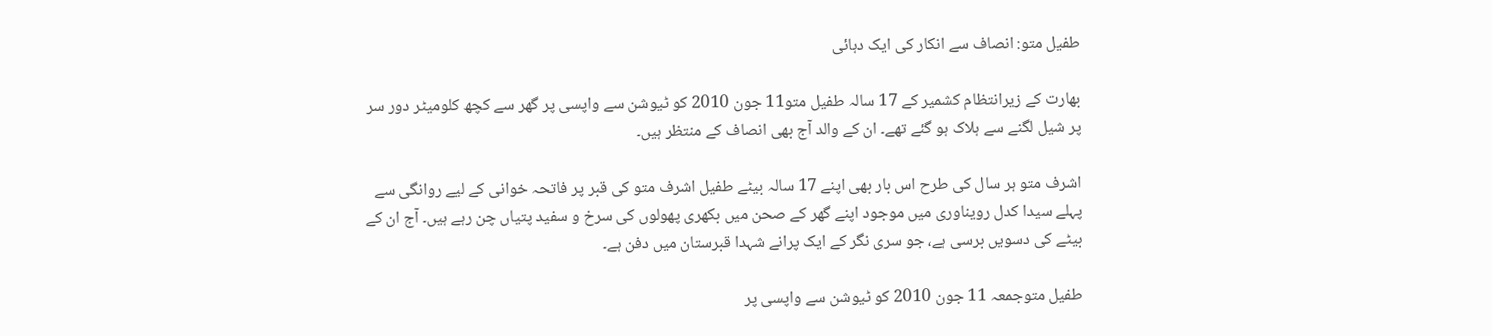طفیل متو: انصاف سے انکار کی ایک دہائی

بھارت کے زیرانتظام کشمیر کے 17 سالہ طفیل متو11 جون 2010 کو ٹیوشن سے واپسی پر گھر سے کچھ کلومیٹر دور سر پر شیل لگنے سے ہلاک ہو گئے تھے۔ ان کے والد آج بھی انصاف کے منتظر ہیں۔

اشرف متو ہر سال کی طرح اس بار بھی اپنے 17 سالہ بیٹے طفیل اشرف متو کی قبر پر فاتحہ خوانی کے لیے روانگی سے پہلے سیدا کدل رویناوری میں موجود اپنے گھر کے صحن میں بکھری پھولوں کی سرخ و سفید پتیاں چن رہے ہیں۔ آج ان کے بیٹے کی دسویں برسی ہے، جو سری نگر کے ایک پرانے شہدا قبرستان میں دفن ہے۔

طفیل متوجمعہ 11 جون 2010 کو ٹیوشن سے واپسی پر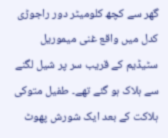گھر سے کچھ کلومیٹر دور راجوڑی کدل میں واقع غنی میموریل سٹیڈیم کے قریب سر پر شیل لگنے سے ہلاک ہو گئے تھے۔ طفیل متوکی ہلاکت کے بعد ایک شورش پھوٹ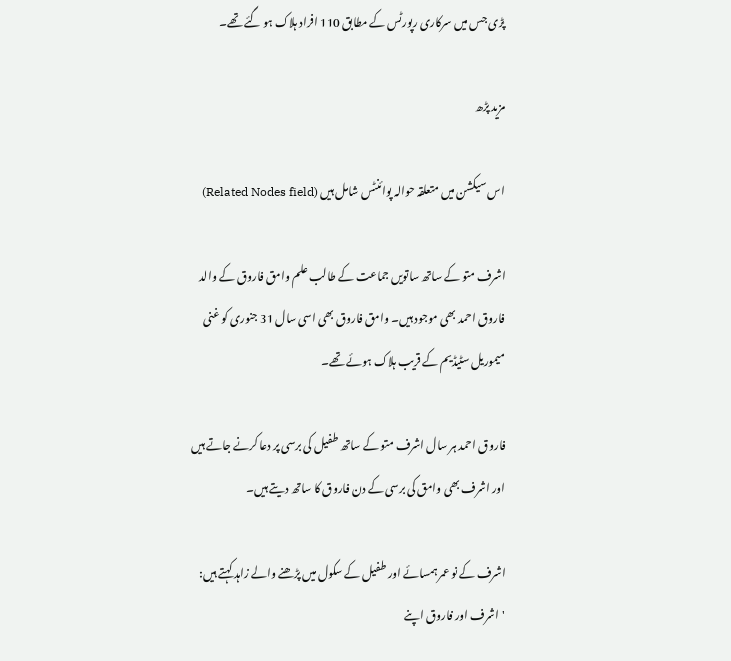پڑی جس میں سرکاری رپورٹس کے مطابق 110 افراد ہلاک ہو گئے تھے۔

مزید پڑھ

اس سیکشن میں متعلقہ حوالہ پوائنٹس شامل ہیں (Related Nodes field)

اشرف متو کے ساتھ ساتویں جماعت کے طالب علم وامق فاروق کے والد فاروق احمد بھی موجود ہیں۔ وامق فاروق بھی اسی سال 31 جنوری کو غنی میموریل سٹیڈیم کے قریب ہلاک ہوئے تھے۔

فاروق احمد ہر سال اشرف متو کے ساتھ طفیل کی برسی پر دعا کرنے جاتے ہیں اور اشرف بھی وامق کی برسی کے دن فاروق کا ساتھ دیتے ہیں۔

اشرف کے نو عمر ہمسائے اور طفیل کے سکول میں پڑھنے والے زاہد کہتے ہیں: 'اشرف اور فاروق اپنے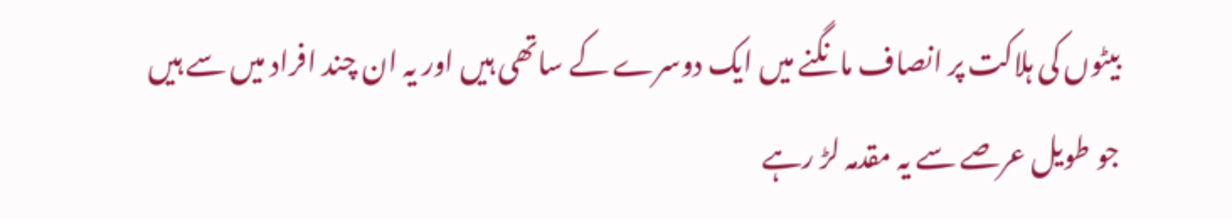بیٹوں کی ہلاکت پر انصاف مانگنے میں ایک دوسرے کے ساتھی ہیں اور یہ ان چند افراد میں سے ہیں جو طویل عرصے سے یہ مقدمہ لڑ رہے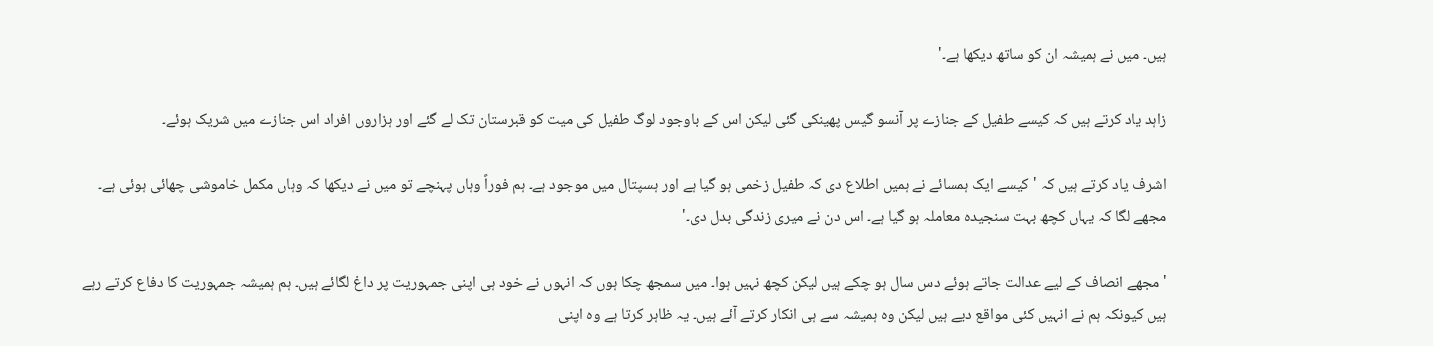ہیں۔ میں نے ہمیشہ ان کو ساتھ دیکھا ہے۔'

زاہد یاد کرتے ہیں کہ کیسے طفیل کے جنازے پر آنسو گیس پھینکی گئی لیکن اس کے باوجود لوگ طفیل کی میت کو قبرستان تک لے گئے اور ہزاروں افراد اس جنازے میں شریک ہوئے۔

اشرف یاد کرتے ہیں کہ 'کیسے ایک ہمسائے نے ہمیں اطلاع دی کہ طفیل زخمی ہو گیا ہے اور ہسپتال میں موجود ہے۔ ہم فوراً وہاں پہنچے تو میں نے دیکھا کہ وہاں مکمل خاموشی چھائی ہوئی ہے۔ مجھے لگا کہ یہاں کچھ بہت سنجیدہ معاملہ ہو گیا ہے۔ اس دن نے میری زندگی بدل دی۔'

'مجھے انصاف کے لیے عدالت جاتے ہوئے دس سال ہو چکے ہیں لیکن کچھ نہیں ہوا۔ میں سمجھ چکا ہوں کہ انہوں نے خود ہی اپنی جمہوریت پر داغ لگائے ہیں۔ ہم ہمیشہ جمہوریت کا دفاع کرتے رہے ہیں کیونکہ ہم نے انہیں کئی مواقع دیے ہیں لیکن وہ ہمیشہ سے ہی انکار کرتے آئے ہیں۔ یہ ظاہر کرتا ہے وہ اپنی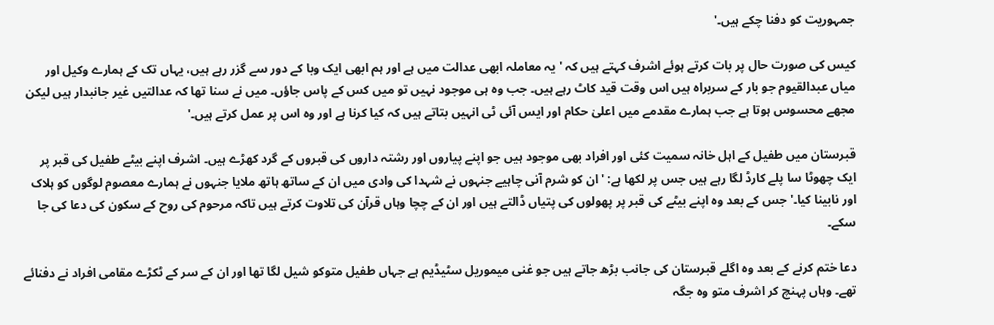جمہوریت کو دفنا چکے ہیں۔'

کیس کی صورت حال پر بات کرتے ہوئے اشرف کہتے ہیں کہ 'یہ معاملہ ابھی عدالت میں ہے اور ہم ابھی ایک وبا کے دور سے گزر رہے ہیں، یہاں تک کے ہمارے وکیل اور میاں عبدالقیوم جو بار کے سربراہ ہیں اس وقت قید کاٹ رہے ہیں۔ جب وہ ہی موجود نہیں تو میں کس کے پاس جاؤں۔ میں نے سنا تھا کہ عدالتیں غیر جانبدار ہیں لیکن مجھے محسوس ہوتا ہے جب ہمارے مقدمے میں اعلیٰ حکام اور ایس آئی ٹی انہیں بتاتے ہیں کہ کیا کرنا ہے اور وہ اس پر عمل کرتے ہیں۔'

قبرستان میں طفیل کے اہل خانہ سمیت کئی اور افراد بھی موجود ہیں جو اپنے پیاروں اور رشتہ داروں کی قبروں کے گرد کھڑے ہیں۔ اشرف اپنے بیٹے طفیل کی قبر پر ایک چھوٹا سا پلے کارڈ لگا رہے ہیں جس پر لکھا ہے: 'ان کو شرم آنی چاہیے جنہوں نے شہدا کی وادی میں ان کے ساتھ ہاتھ ملایا جنہوں نے ہمارے معصوم لوگوں کو ہلاک اور نابینا کیا۔' جس کے بعد وہ اپنے بیٹے کی قبر پر پھولوں کی پتیاں ڈالتے ہیں اور ان کے چچا وہاں قرآن کی تلاوت کرتے ہیں تاکہ مرحوم کی روح کے سکون کی دعا کی جا سکے۔

دعا ختم کرنے کے بعد وہ اگلے قبرستان کی جانب بڑھ جاتے ہیں جو غنی میموریل سٹیڈیم ہے جہاں طفیل متوکو شیل لگا تھا اور ان کے سر کے ٹکڑے مقامی افراد نے دفنائے تھے۔ وہاں پہنچ کر اشرف متو وہ جگہ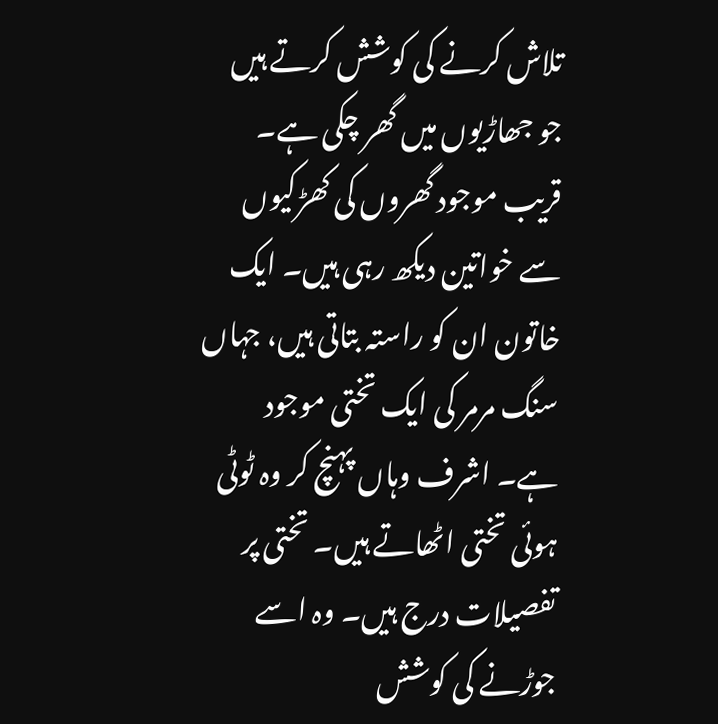تلاش کرنے کی کوشش کرتے ہیں جو جھاڑیوں میں گھر چکی ہے۔ قریب موجود گھروں کی کھڑکیوں سے خواتین دیکھ رہی ہیں۔ ایک خاتون ان کو راستہ بتاتی ہیں، جہاں سنگ مرمر کی ایک تختی موجود ہے۔ اشرف وہاں پہنچ کر وہ ٹوٹی ہوئی تختی اٹھاتے ہیں۔ تختی پر تفصیلات درج ہیں۔ وہ اسے جوڑنے کی کوشش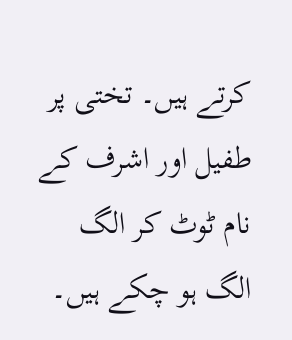کرتے ہیں۔ تختی پر طفیل اور اشرف کے نام ٹوٹ کر الگ الگ ہو چکے ہیں۔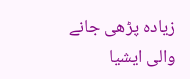زیادہ پڑھی جانے والی ایشیا